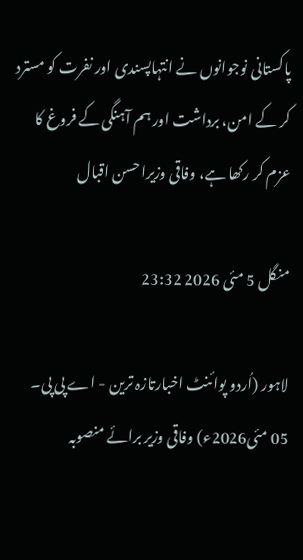پاکستانی نوجوانوں نے انتہاپسندی اور نفرت کو مسترد کر کے امن، برداشت اور ہم آہنگی کے فروغ کا عزم کر رکھا ہے، وفاقی وزیراحسن اقبال

منگل 5 مئی 2026 23:32

لاہور (اُردو پوائنٹ اخبارتازہ ترین - اے پی پی۔ 05 مئی2026ء) وفاقی وزیر برائے منصوبہ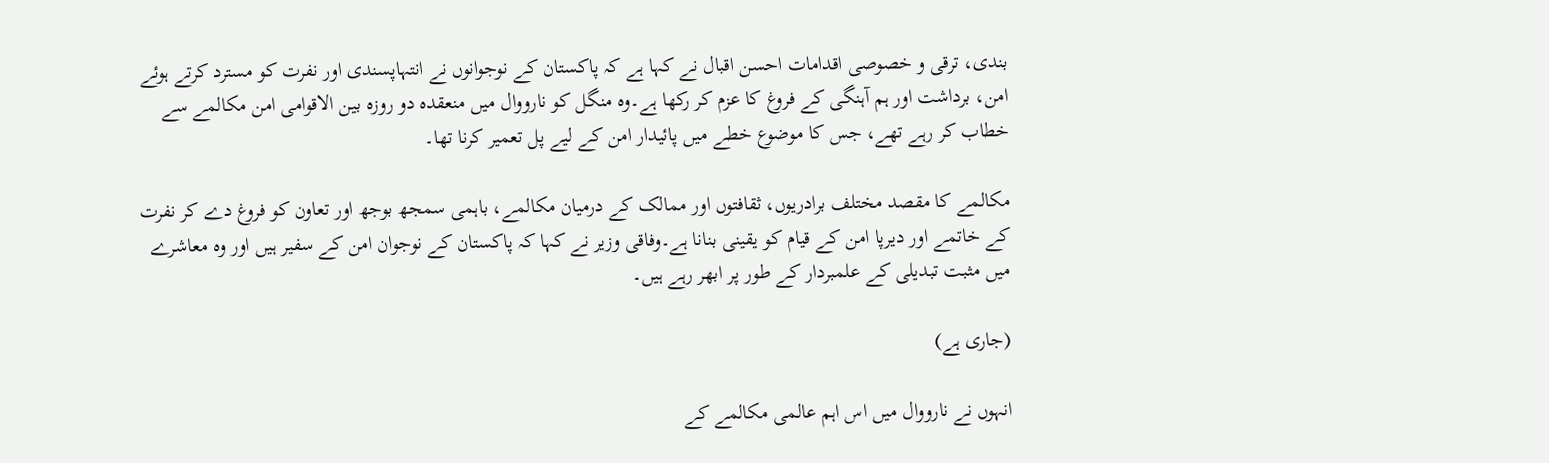بندی، ترقی و خصوصی اقدامات احسن اقبال نے کہا ہے کہ پاکستان کے نوجوانوں نے انتہاپسندی اور نفرت کو مسترد کرتے ہوئے امن، برداشت اور ہم آہنگی کے فروغ کا عزم کر رکھا ہے۔وہ منگل کو نارووال میں منعقدہ دو روزہ بین الاقوامی امن مکالمے سے خطاب کر رہے تھے، جس کا موضوع خطے میں پائیدار امن کے لیے پل تعمیر کرنا تھا۔

مکالمے کا مقصد مختلف برادریوں، ثقافتوں اور ممالک کے درمیان مکالمے، باہمی سمجھ بوجھ اور تعاون کو فروغ دے کر نفرت کے خاتمے اور دیرپا امن کے قیام کو یقینی بنانا ہے۔وفاقی وزیر نے کہا کہ پاکستان کے نوجوان امن کے سفیر ہیں اور وہ معاشرے میں مثبت تبدیلی کے علمبردار کے طور پر ابھر رہے ہیں۔

(جاری ہے)

انہوں نے نارووال میں اس اہم عالمی مکالمے کے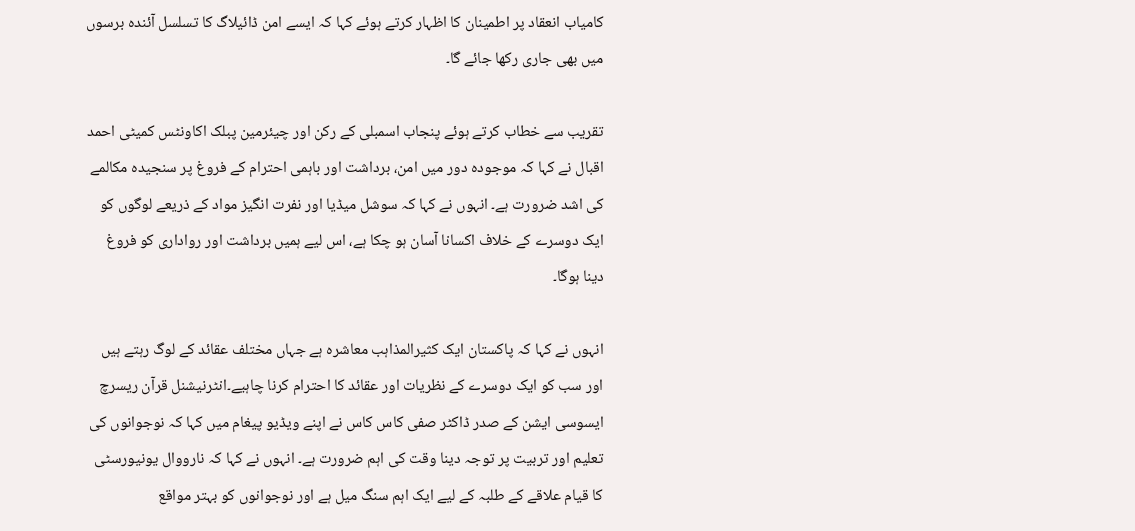کامیاب انعقاد پر اطمینان کا اظہار کرتے ہوئے کہا کہ ایسے امن ڈائیلاگ کا تسلسل آئندہ برسوں میں بھی جاری رکھا جائے گا۔

تقریب سے خطاب کرتے ہوئے پنجاب اسمبلی کے رکن اور چیئرمین پبلک اکاونٹس کمیٹی احمد اقبال نے کہا کہ موجودہ دور میں امن، برداشت اور باہمی احترام کے فروغ پر سنجیدہ مکالمے کی اشد ضرورت ہے۔ انہوں نے کہا کہ سوشل میڈیا اور نفرت انگیز مواد کے ذریعے لوگوں کو ایک دوسرے کے خلاف اکسانا آسان ہو چکا ہے، اس لیے ہمیں برداشت اور رواداری کو فروغ دینا ہوگا۔

انہوں نے کہا کہ پاکستان ایک کثیرالمذاہب معاشرہ ہے جہاں مختلف عقائد کے لوگ رہتے ہیں اور سب کو ایک دوسرے کے نظریات اور عقائد کا احترام کرنا چاہیے۔انٹرنیشنل قرآن ریسرچ ایسوسی ایشن کے صدر ڈاکٹر صفی کاس کاس نے اپنے ویڈیو پیغام میں کہا کہ نوجوانوں کی تعلیم اور تربیت پر توجہ دینا وقت کی اہم ضرورت ہے۔ انہوں نے کہا کہ نارووال یونیورسٹی کا قیام علاقے کے طلبہ کے لیے ایک اہم سنگ میل ہے اور نوجوانوں کو بہتر مواقع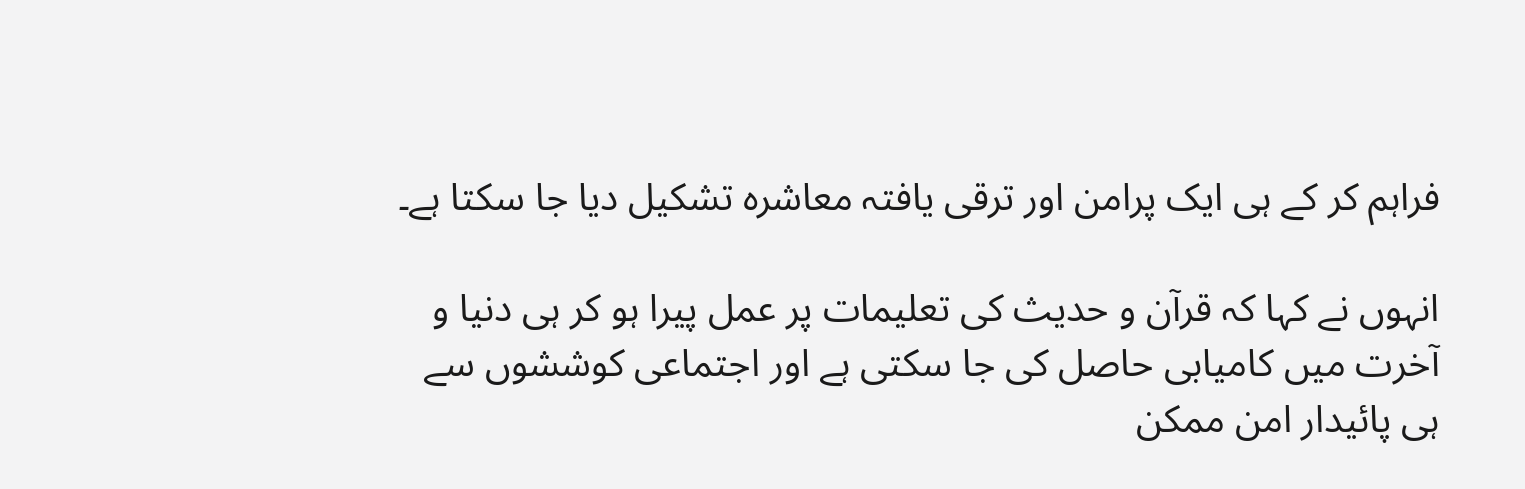فراہم کر کے ہی ایک پرامن اور ترقی یافتہ معاشرہ تشکیل دیا جا سکتا ہے۔

انہوں نے کہا کہ قرآن و حدیث کی تعلیمات پر عمل پیرا ہو کر ہی دنیا و آخرت میں کامیابی حاصل کی جا سکتی ہے اور اجتماعی کوششوں سے ہی پائیدار امن ممکن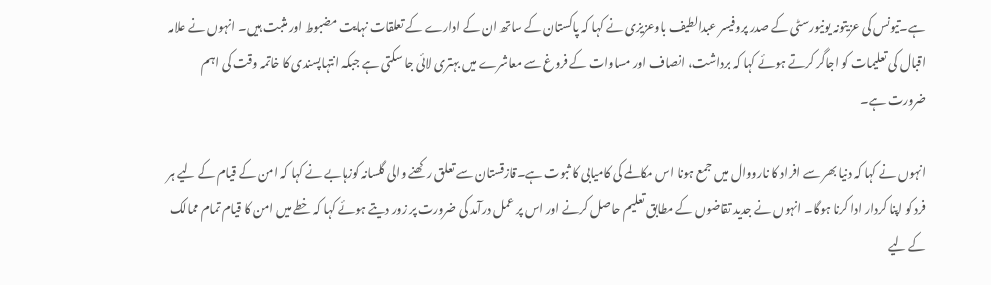ہے۔تیونس کی عزیتونہ یونیورسٹی کے صدر پروفیسر عبدالطیف باوعزیزی نے کہا کہ پاکستان کے ساتھ ان کے ادارے کے تعلقات نہایت مضبوط اور مثبت ہیں۔ انہوں نے علامہ اقبال کی تعلیمات کو اجاگر کرتے ہوئے کہا کہ برداشت، انصاف اور مساوات کے فروغ سے معاشرے میں بہتری لائی جا سکتی ہے جبکہ انتہاپسندی کا خاتمہ وقت کی اہم ضرورت ہے۔

انہوں نے کہا کہ دنیا بھر سے افراد کا نارووال میں جمع ہونا اس مکالمے کی کامیابی کا ثبوت ہے۔قازقستان سے تعلق رکھنے والی گلسانہ کوزہابے نے کہا کہ امن کے قیام کے لیے ہر فرد کو اپنا کردار ادا کرنا ہوگا۔ انہوں نے جدید تقاضوں کے مطابق تعلیم حاصل کرنے اور اس پر عمل درآمد کی ضرورت پر زور دیتے ہوئے کہا کہ خطے میں امن کا قیام تمام ممالک کے لیے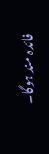فائدہ مند ہوگا۔